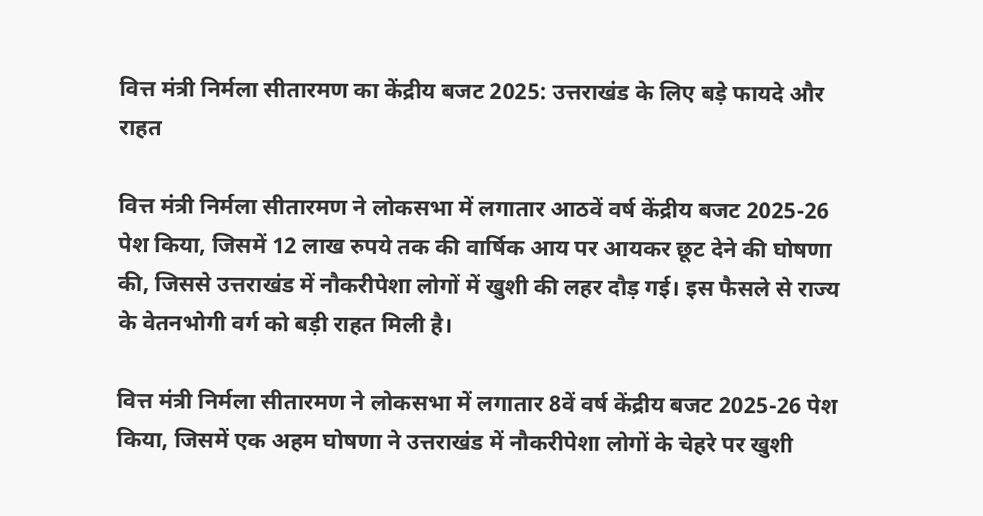वित्त मंत्री निर्मला सीतारमण का केंद्रीय बजट 2025: उत्तराखंड के लिए बड़े फायदे और राहत

वित्त मंत्री निर्मला सीतारमण ने लोकसभा में लगातार आठवें वर्ष केंद्रीय बजट 2025-26 पेश किया, जिसमें 12 लाख रुपये तक की वार्षिक आय पर आयकर छूट देने की घोषणा की, जिससे उत्तराखंड में नौकरीपेशा लोगों में खुशी की लहर दौड़ गई। इस फैसले से राज्य के वेतनभोगी वर्ग को बड़ी राहत मिली है।

वित्त मंत्री निर्मला सीतारमण ने लोकसभा में लगातार 8वें वर्ष केंद्रीय बजट 2025-26 पेश किया, जिसमें एक अहम घोषणा ने उत्तराखंड में नौकरीपेशा लोगों के चेहरे पर खुशी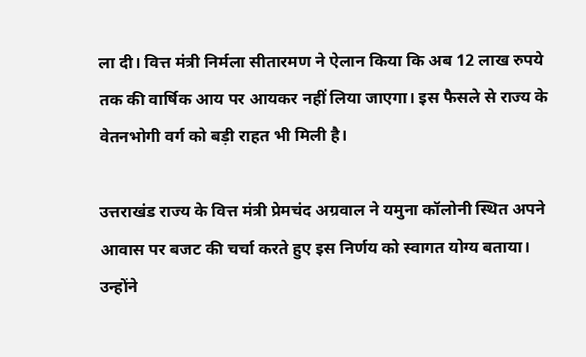ला दी। वित्त मंत्री निर्मला सीतारमण ने ऐलान किया कि अब 12 लाख रुपये तक की वार्षिक आय पर आयकर नहीं लिया जाएगा। इस फैसले से राज्य के वेतनभोगी वर्ग को बड़ी राहत भी मिली है।

उत्तराखंड राज्य के वित्त मंत्री प्रेमचंद अग्रवाल ने यमुना कॉलोनी स्थित अपने आवास पर बजट की चर्चा करते हुए इस निर्णय को स्वागत योग्य बताया। उन्होंने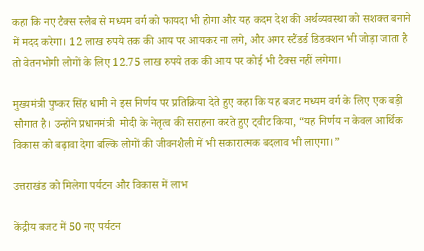कहा कि नए टैक्स स्लैब से मध्यम वर्ग को फायदा भी होगा और यह कदम देश की अर्थव्यवस्था को सशक्त बनाने में मदद करेगा। 12 लाख रुपये तक की आय पर आयकर ना लगे, और अगर स्टैंडर्ड डिडक्शन भी जोड़ा जाता है तो वेतनभोगी लोगों के लिए 12.75 लाख रुपये तक की आय पर कोई भी टैक्स नहीं लगेगा।

मुख्यमंत्री पुष्कर सिंह धामी ने इस निर्णय पर प्रतिक्रिया देते हुए कहा कि यह बजट मध्यम वर्ग के लिए एक बड़ी सौगात है। उन्होंने प्रधानमंत्री  मोदी के नेतृत्व की सराहना करते हुए ट्वीट किया, “यह निर्णय न केवल आर्थिक विकास को बढ़ावा देगा बल्कि लोगों की जीवनशैली में भी सकारात्मक बदलाव भी लाएगा।”

उत्तराखंड को मिलेगा पर्यटन और विकास में लाभ

केंद्रीय बजट में 50 नए पर्यटन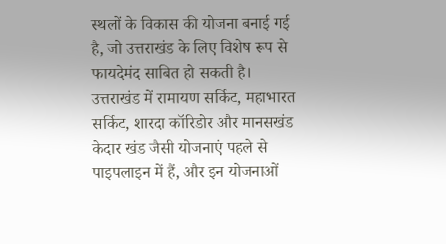स्थलों के विकास की योजना बनाई गई है, जो उत्तराखंड के लिए विशेष रूप से फायदेमंद साबित हो सकती है। उत्तराखंड में रामायण सर्किट, महाभारत सर्किट, शारदा कॉरिडोर और मानसखंड केदार खंड जैसी योजनाएं पहले से पाइपलाइन में हैं, और इन योजनाओं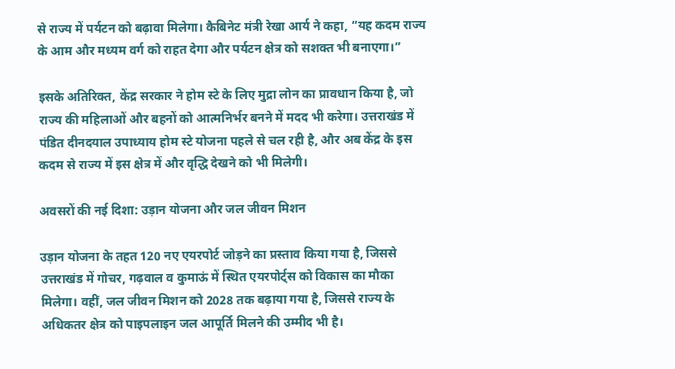से राज्य में पर्यटन को बढ़ावा मिलेगा। कैबिनेट मंत्री रेखा आर्य ने कहा, “यह कदम राज्य के आम और मध्यम वर्ग को राहत देगा और पर्यटन क्षेत्र को सशक्त भी बनाएगा।”

इसके अतिरिक्त, केंद्र सरकार ने होम स्टे के लिए मुद्रा लोन का प्रावधान किया है, जो राज्य की महिलाओं और बहनों को आत्मनिर्भर बनने में मदद भी करेगा। उत्तराखंड में पंडित दीनदयाल उपाध्याय होम स्टे योजना पहले से चल रही है, और अब केंद्र के इस कदम से राज्य में इस क्षेत्र में और वृद्धि देखने को भी मिलेगी।

अवसरों की नई दिशा: उड़ान योजना और जल जीवन मिशन

उड़ान योजना के तहत 120 नए एयरपोर्ट जोड़ने का प्रस्ताव किया गया है, जिससे उत्तराखंड में गोचर, गढ़वाल व कुमाऊं में स्थित एयरपोर्ट्स को विकास का मौका मिलेगा। वहीं, जल जीवन मिशन को 2028 तक बढ़ाया गया है, जिससे राज्य के अधिकतर क्षेत्र को पाइपलाइन जल आपूर्ति मिलने की उम्मीद भी है।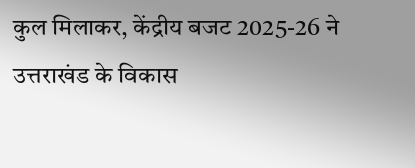कुल मिलाकर, केंद्रीय बजट 2025-26 ने उत्तराखंड के विकास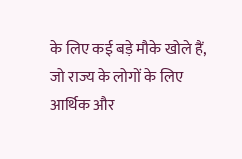के लिए कई बड़े मौके खोले हैं, जो राज्य के लोगों के लिए आर्थिक और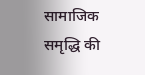सामाजिक समृद्धि की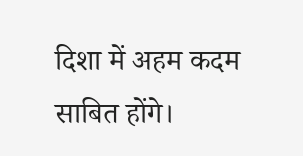दिशा में अहम कदम साबित होंगे।